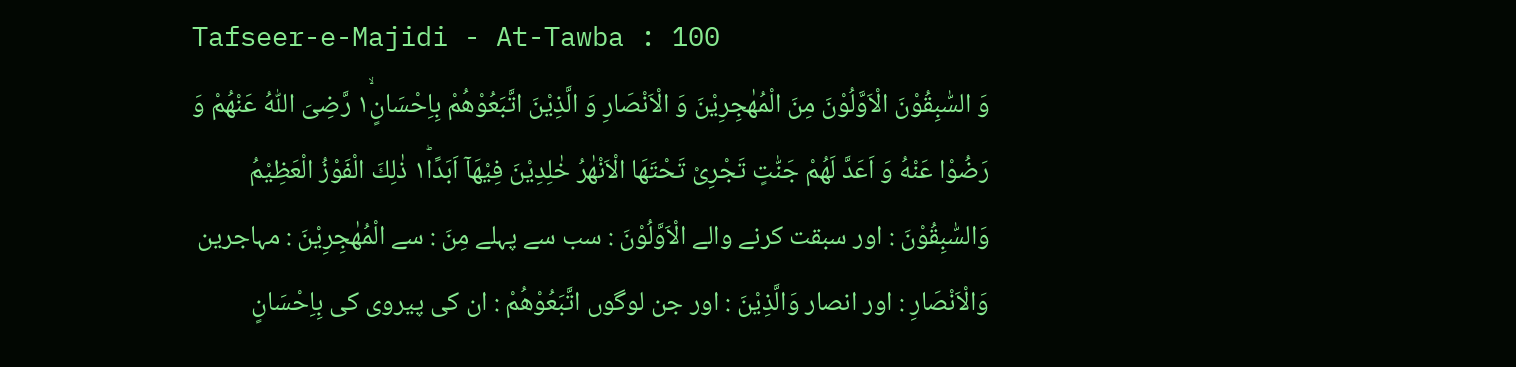Tafseer-e-Majidi - At-Tawba : 100
وَ السّٰبِقُوْنَ الْاَوَّلُوْنَ مِنَ الْمُهٰجِرِیْنَ وَ الْاَنْصَارِ وَ الَّذِیْنَ اتَّبَعُوْهُمْ بِاِحْسَانٍ١ۙ رَّضِیَ اللّٰهُ عَنْهُمْ وَ رَضُوْا عَنْهُ وَ اَعَدَّ لَهُمْ جَنّٰتٍ تَجْرِیْ تَحْتَهَا الْاَنْهٰرُ خٰلِدِیْنَ فِیْهَاۤ اَبَدًا١ؕ ذٰلِكَ الْفَوْزُ الْعَظِیْمُ
وَالسّٰبِقُوْنَ : اور سبقت کرنے والے الْاَوَّلُوْنَ : سب سے پہلے مِنَ : سے الْمُهٰجِرِيْنَ : مہاجرین وَالْاَنْصَارِ : اور انصار وَالَّذِيْنَ : اور جن لوگوں اتَّبَعُوْھُمْ : ان کی پیروی کی بِاِحْسَانٍ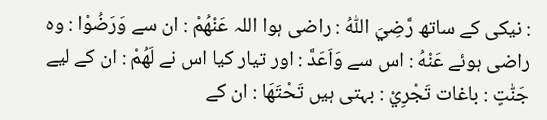: نیکی کے ساتھ رَّضِيَ اللّٰهُ : راضی ہوا اللہ عَنْھُمْ : ان سے وَرَضُوْا : وہ راضی ہوئے عَنْهُ : اس سے وَاَعَدَّ : اور تیار کیا اس نے لَھُمْ : ان کے لیے جَنّٰتٍ : باغات تَجْرِيْ : بہتی ہیں تَحْتَهَا : ان کے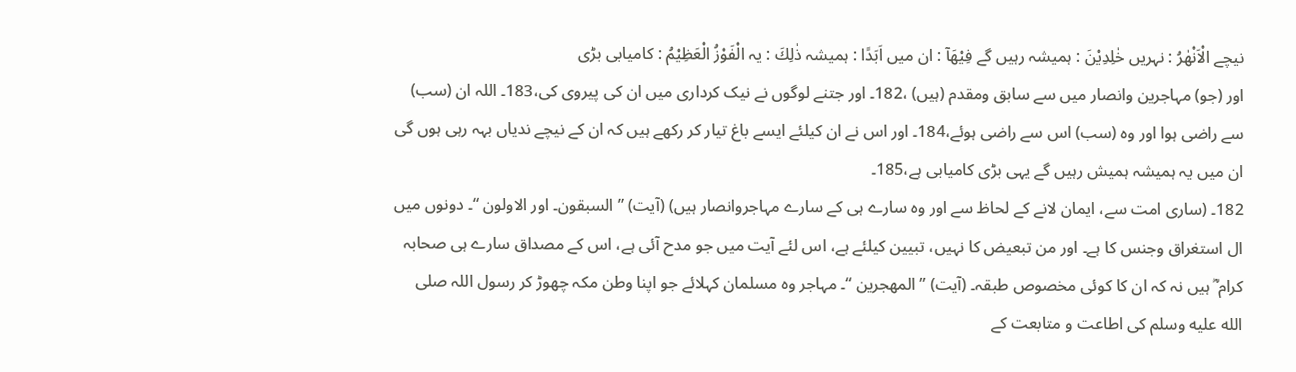نیچے الْاَنْهٰرُ : نہریں خٰلِدِيْنَ : ہمیشہ رہیں گے فِيْهَآ : ان میں اَبَدًا : ہمیشہ ذٰلِكَ : یہ الْفَوْزُ الْعَظِيْمُ : کامیابی بڑی
اور (جو) مہاجرین وانصار میں سے سابق ومقدم (ہیں) ،182۔ اور جتنے لوگوں نے نیک کرداری میں ان کی پیروی کی،183۔ اللہ ان (سب) سے راضی ہوا اور وہ (سب) اس سے راضی ہوئے،184۔ اور اس نے ان کیلئے ایسے باغ تیار کر رکھے ہیں کہ ان کے نیچے ندیاں بہہ رہی ہوں گی ان میں یہ ہمیشہ ہمیش رہیں گے یہی بڑی کامیابی ہے،185۔
182۔ (ساری امت سے، ایمان لانے کے لحاظ سے اور وہ سارے ہی کے سارے مہاجروانصار ہیں) (آیت) ” السبقون۔ اور الاولون “۔ دونوں میں ال استغراق وجنس کا ہے۔ اور من تبعیض کا نہیں، تبیین کیلئے ہے، اس لئے آیت میں جو مدح آئی ہے، اس کے مصداق سارے ہی صحابہ کرام ؓ ہیں نہ کہ ان کا کوئی مخصوص طبقہ۔ (آیت) ” المھجرین “۔ مہاجر وہ مسلمان کہلائے جو اپنا وطن مکہ چھوڑ کر رسول اللہ صلى الله عليه وسلم کی اطاعت و متابعت کے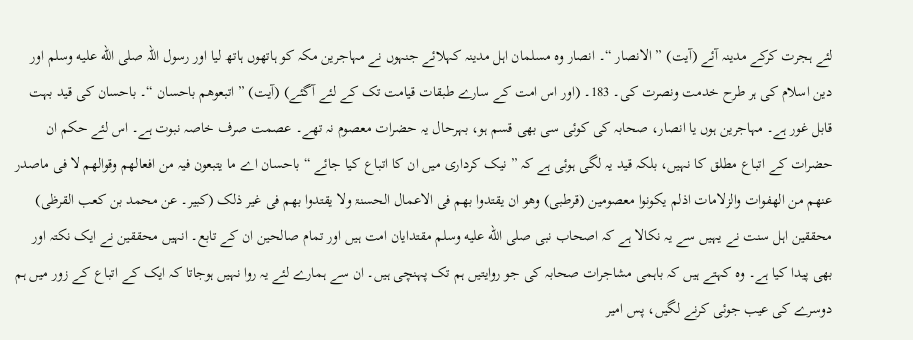لئے ہجرت کرکے مدینہ آئے (آیت) ” الانصار “۔ انصار وہ مسلمان اہل مدینہ کہلائے جنہوں نے مہاجرین مکہ کو ہاتھوں ہاتھ لیا اور رسول اللہ صلى الله عليه وسلم اور دین اسلام کی ہر طرح خدمت ونصرت کی۔ 183۔ (اور اس امت کے سارے طبقات قیامت تک کے لئے آگئے) (آیت) ” اتبعوھم باحسان “۔ باحسان کی قید بہت قابل غور ہے۔ مہاجرین ہوں یا انصار، صحابہ کی کوئی سی بھی قسم ہو، بہرحال یہ حضرات معصوم نہ تھے۔ عصمت صرف خاصہ نبوت ہے۔ اس لئے حکم ان حضرات کے اتباع مطلق کا نہیں، بلکہ قید یہ لگی ہوئی ہے کہ ” نیک کرداری میں ان کا اتباع کیا جائے “ باحسان اے ما یتبعون فیہ من افعالھم وقوالھم لا فی ماصدر عنھم من الھفوات والزلامات اذلم یکونوا معصومین (قرطبی) وھو ان یقتدوا بھم فی الاعمال الحسنۃ ولا یقتدوا بھم فی غیر ذلک (کبیر۔ عن محمد بن کعب القرظی) محققین اہل سنت نے یہیں سے یہ نکالا ہے کہ اصحاب نبی صلى الله عليه وسلم مقتدایان امت ہیں اور تمام صالحین ان کے تابع۔ انہیں محققین نے ایک نکتہ اور بھی پیدا کیا ہے۔ وہ کہتے ہیں کہ باہمی مشاجرات صحابہ کی جو روایتیں ہم تک پہنچی ہیں۔ ان سے ہمارے لئے یہ روا نہیں ہوجاتا کہ ایک کے اتباع کے زور میں ہم دوسرے کی عیب جوئی کرنے لگیں، پس امیر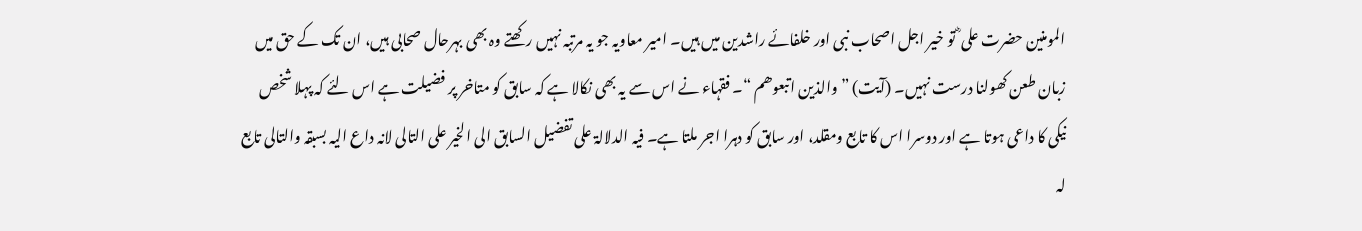المومنین حضرت علی ؓ تو خیر اجل اصحاب نبی اور خلفائے راشدین میں ہیں۔ امیر معاویہ جو یہ مرتبہ نہیں رکھتے وہ بھی بہرحال صحابی ہیں، ان تک کے حق میں زبان طعن کھولنا درست نہیں۔ (آیت) ” والذین اتبعوھم “۔ فقہاء نے اس سے یہ بھی نکالا ہے کہ سابق کو متاخر پر فضیلت ہے اس لئے کہ پہلا شخص نیکی کا داعی ہوتا ہے اور دوسرا اس کا تابع ومقلد، اور سابق کو دہرا اجر ملتا ہے۔ فیہ الدلالۃ علی تفضیل السابق الی الخیر علی التالی لانہ داع الیہ بسبقہ والتالی تابع لہ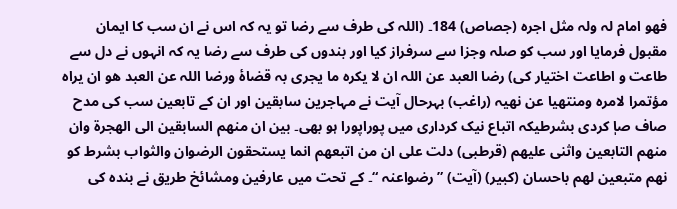فھو امام لہ ولہ مثل اجرہ (جصاص) 184۔ (اللہ کی طرف سے رضا تو یہ کہ اس نے ان سب کا ایمان مقبول فرمایا اور سب کو صلہ وجزا سے سرفراز کیا اور بندوں کی طرف سے رضا یہ کہ انہوں نے دل سے طاعت و اطاعت اختیار کی) رضا العبد عن اللہ ان لا یکرہ ما یجری بہ قضاۂ ورضا اللہ عن العبد ھو ان یراہ مؤتمرا لامرہ ومنتھیا عن نھیہ (راغب) بہرحال آیت نے مہاجرین سابقین اور ان کے تابعین سب کی مدح صاف صاٖ کردی بشرطیکہ اتباع نیک کرداری میں پوراپورا ہو بھی۔ بین ان منھم السابقین الی الھجرۃ وان منھم التابعین واثنی علیھم (قرطبی) دلت علی ان من اتبعھم انما یستحقون الرضوان والثواب بشرط کو نھم متبعین لھم باحسان (کبیر) (آیت) ” رضواعنہ “۔ کے تحت میں عارفین ومشائخ طریق نے بندہ کی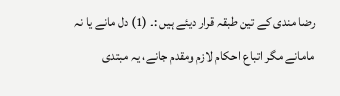رضا مندی کے تین طبقہ قرار دیئے ہیں :۔ (1) دل مانے یا نہ مامانے مگر اتباع احکام لازم ومقدم جانے، یہ مبتدی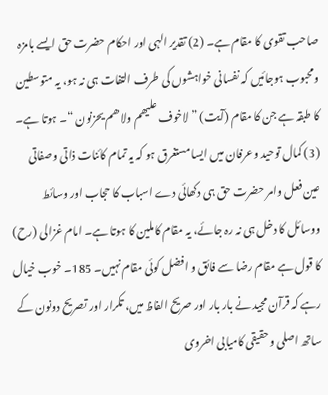صاحب تقوی کا مقام ہے۔ (2) تقدیر الہی اور احکام حضرت حق ایسے بامزہ ومحبوب ہوجائیں کہ نفسانی خواہشوں کی طرف التفات ہی نہ ہو، یہ متوسطین کا طبقہ ہے جن کا مقام (آیت) ” لاخوف علیھم ولا ھم یحزنون “۔ ہوتا ہے۔ (3) کمال توحید وعرفان میں ایسا مستغرق ہو کہ یہ تمام کائنات ذاتی وصفاتی عین فعل وامر حضرت حق ہی دکھائی دے اسباب کا حجاب اور وسائط ووسائل کا دخل ہی نہ رہ جائے، یہ مقام کاملین کا ہوتا ہے۔ امام غزالی (رح) کا قول ہے مقام رضا سے فائق و افضل کوئی مقام نہیں۔ 185۔ خوب خیال رہے کہ قرآن مجید نے بار بار اور صریح الفاظ میں، تکرار اور تصریح دونون کے ساتھ اصلی و حقیقی کامیابی اخروی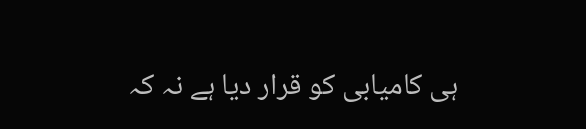ہی کامیابی کو قرار دیا ہے نہ کہ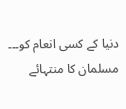دنیا کے کسی انعام کو۔۔۔ مسلمان کا منتہائے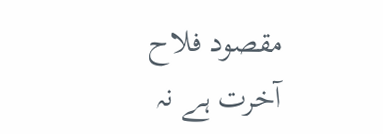مقصود فلاح آخرت ہے نہ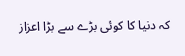کہ دنیا کا کوئی بڑے سے بڑا اعزاز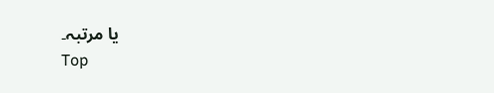یا مرتبہ۔
Top